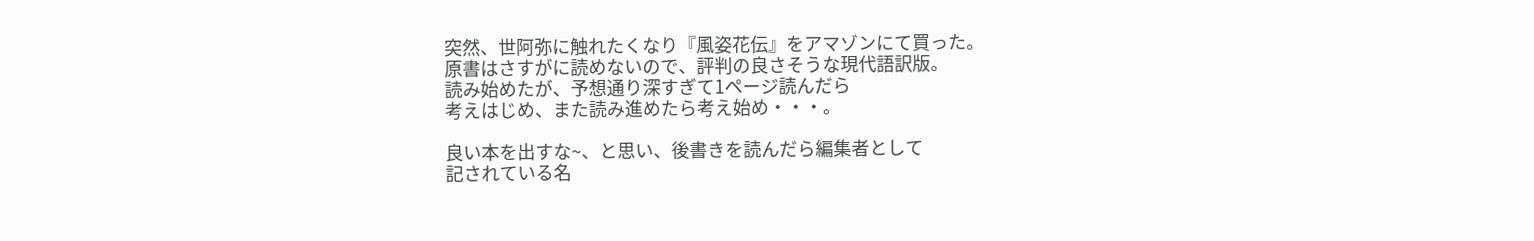突然、世阿弥に触れたくなり『風姿花伝』をアマゾンにて買った。
原書はさすがに読めないので、評判の良さそうな現代語訳版。
読み始めたが、予想通り深すぎて1ページ読んだら
考えはじめ、また読み進めたら考え始め・・・。

良い本を出すな~、と思い、後書きを読んだら編集者として
記されている名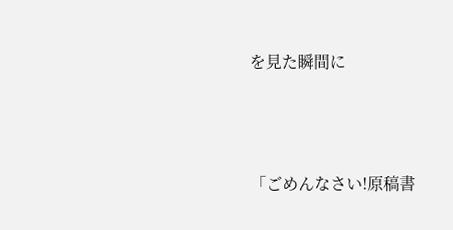を見た瞬間に




「ごめんなさい!原稿書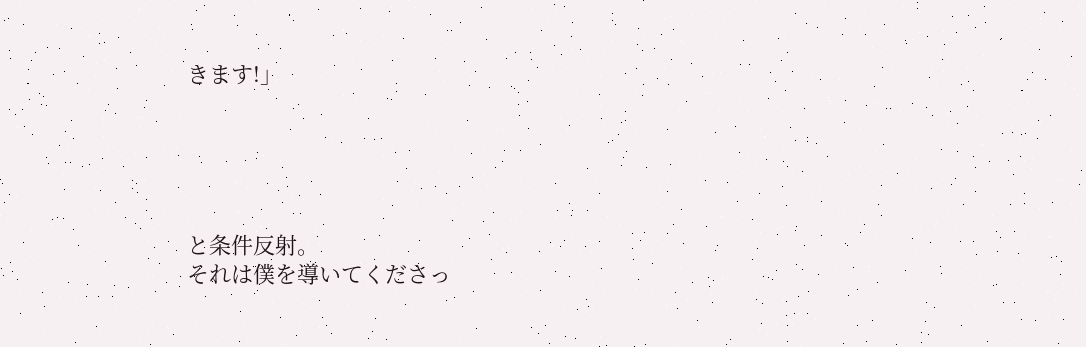きます!」





と条件反射。
それは僕を導いてくださっ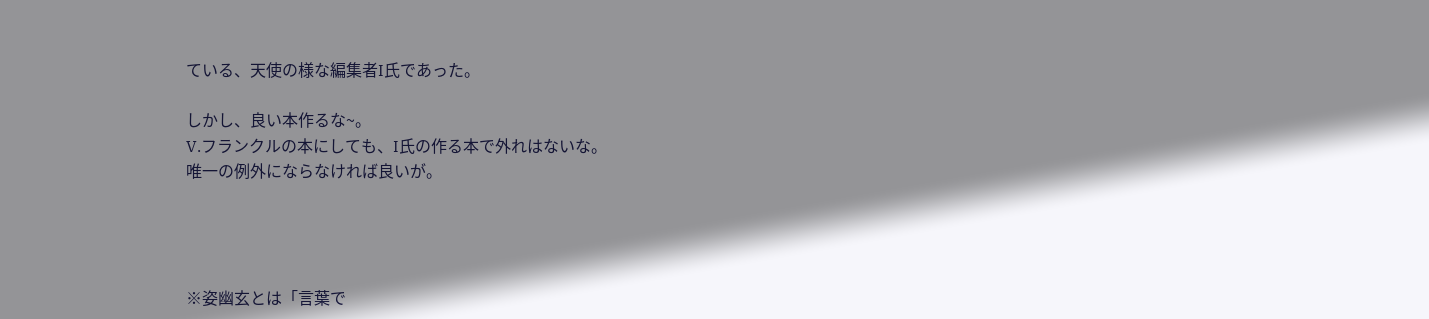ている、天使の様な編集者I氏であった。

しかし、良い本作るな~。
V.フランクルの本にしても、I氏の作る本で外れはないな。
唯一の例外にならなければ良いが。




※姿幽玄とは「言葉で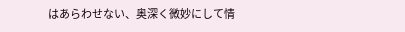はあらわせない、奥深く微妙にして情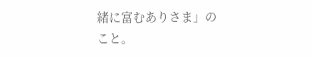緒に富むありさま」のこと。